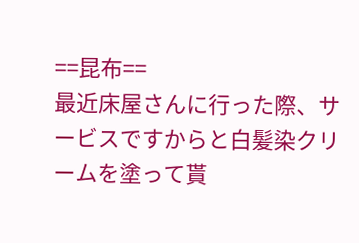==昆布==
最近床屋さんに行った際、サービスですからと白髪染クリームを塗って貰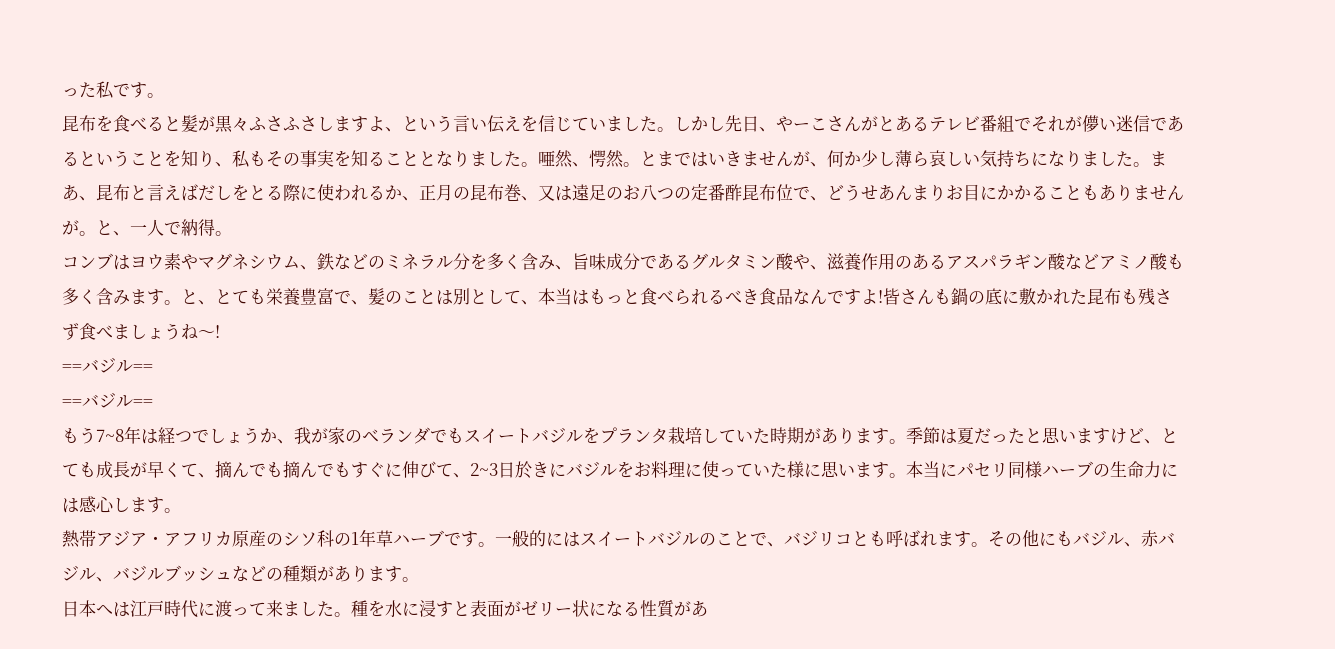った私です。
昆布を食べると髪が黒々ふさふさしますよ、という言い伝えを信じていました。しかし先日、やーこさんがとあるテレビ番組でそれが儚い迷信であるということを知り、私もその事実を知ることとなりました。唖然、愕然。とまではいきませんが、何か少し薄ら哀しい気持ちになりました。まあ、昆布と言えばだしをとる際に使われるか、正月の昆布巻、又は遠足のお八つの定番酢昆布位で、どうせあんまりお目にかかることもありませんが。と、一人で納得。
コンブはヨウ素やマグネシウム、鉄などのミネラル分を多く含み、旨味成分であるグルタミン酸や、滋養作用のあるアスパラギン酸などアミノ酸も多く含みます。と、とても栄養豊富で、髪のことは別として、本当はもっと食べられるべき食品なんですよ!皆さんも鍋の底に敷かれた昆布も残さず食べましょうね〜!
==バジル==
==バジル==
もう7~8年は経つでしょうか、我が家のベランダでもスイートバジルをプランタ栽培していた時期があります。季節は夏だったと思いますけど、とても成長が早くて、摘んでも摘んでもすぐに伸びて、2~3日於きにバジルをお料理に使っていた様に思います。本当にパセリ同様ハーブの生命力には感心します。
熱帯アジア・アフリカ原産のシソ科の1年草ハーブです。一般的にはスイートバジルのことで、バジリコとも呼ばれます。その他にもバジル、赤バジル、バジルブッシュなどの種類があります。
日本へは江戸時代に渡って来ました。種を水に浸すと表面がゼリー状になる性質があ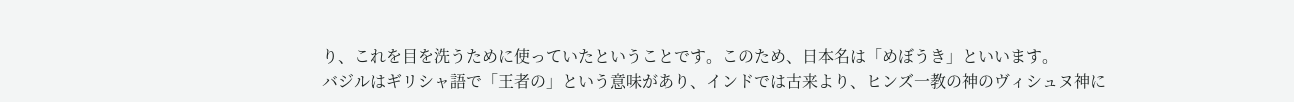り、これを目を洗うために使っていたということです。このため、日本名は「めぼうき」といいます。
バジルはギリシャ語で「王者の」という意味があり、インドでは古来より、ヒンズ一教の神のヴィシュヌ神に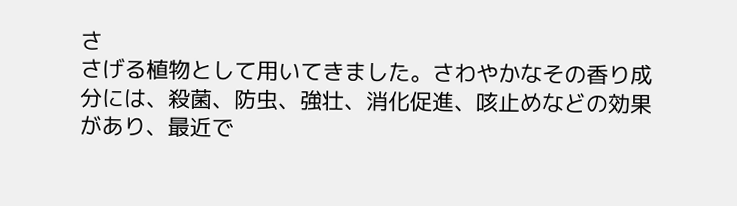さ
さげる植物として用いてきました。さわやかなその香り成分には、殺菌、防虫、強壮、消化促進、咳止めなどの効果があり、最近で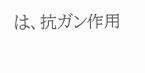は、抗ガン作用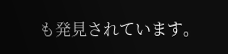も発見されています。